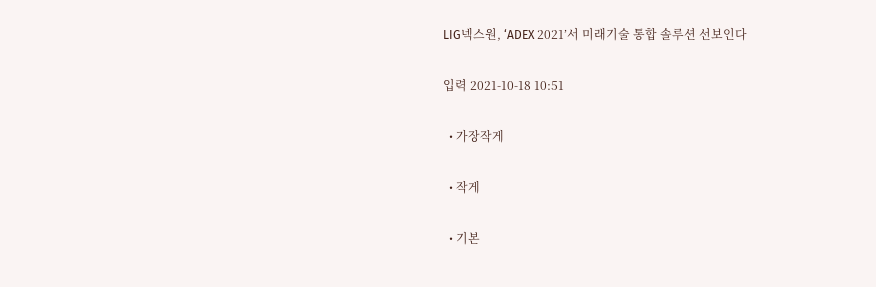LIG넥스원, ‘ADEX 2021’서 미래기술 통합 솔루션 선보인다

입력 2021-10-18 10:51

  • 가장작게

  • 작게

  • 기본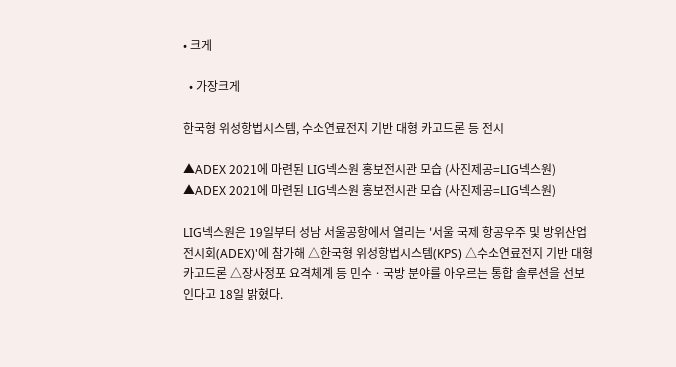• 크게

  • 가장크게

한국형 위성항법시스템, 수소연료전지 기반 대형 카고드론 등 전시

▲ADEX 2021에 마련된 LIG넥스원 홍보전시관 모습 (사진제공=LIG넥스원)
▲ADEX 2021에 마련된 LIG넥스원 홍보전시관 모습 (사진제공=LIG넥스원)

LIG넥스원은 19일부터 성남 서울공항에서 열리는 '서울 국제 항공우주 및 방위산업 전시회(ADEX)'에 참가해 △한국형 위성항법시스템(KPS) △수소연료전지 기반 대형 카고드론 △장사정포 요격체계 등 민수ㆍ국방 분야를 아우르는 통합 솔루션을 선보인다고 18일 밝혔다.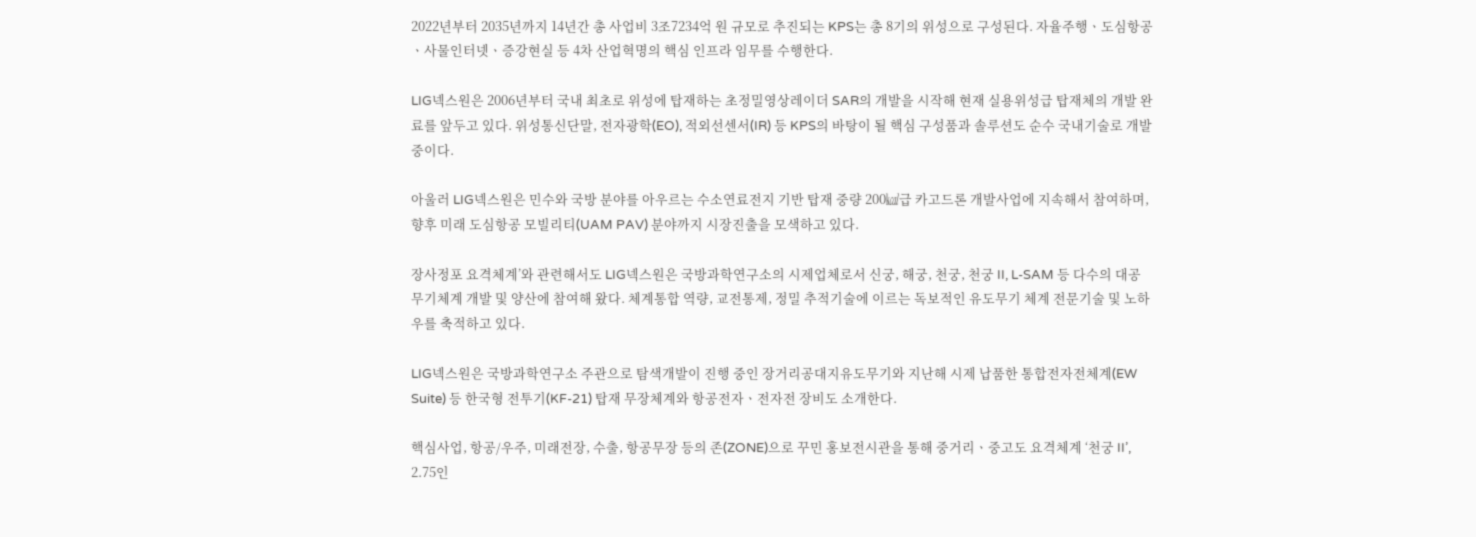2022년부터 2035년까지 14년간 총 사업비 3조7234억 원 규모로 추진되는 KPS는 총 8기의 위성으로 구성된다. 자율주행ㆍ도심항공ㆍ사물인터넷ㆍ증강현실 등 4차 산업혁명의 핵심 인프라 임무를 수행한다.

LIG넥스원은 2006년부터 국내 최초로 위성에 탑재하는 초정밀영상레이더 SAR의 개발을 시작해 현재 실용위성급 탑재체의 개발 완료를 앞두고 있다. 위성통신단말, 전자광학(EO), 적외선센서(IR) 등 KPS의 바탕이 될 핵심 구성품과 솔루션도 순수 국내기술로 개발 중이다.

아울러 LIG넥스원은 민수와 국방 분야를 아우르는 수소연료전지 기반 탑재 중량 200㎉급 카고드론 개발사업에 지속해서 참여하며, 향후 미래 도심항공 모빌리티(UAM PAV) 분야까지 시장진출을 모색하고 있다.

장사정포 요격체계’와 관련해서도 LIG넥스원은 국방과학연구소의 시제업체로서 신궁, 해궁, 천궁, 천궁 II, L-SAM 등 다수의 대공 무기체계 개발 및 양산에 참여해 왔다. 체계통합 역량, 교전통제, 정밀 추적기술에 이르는 독보적인 유도무기 체계 전문기술 및 노하우를 축적하고 있다.

LIG넥스원은 국방과학연구소 주관으로 탐색개발이 진행 중인 장거리공대지유도무기와 지난해 시제 납품한 통합전자전체계(EW Suite) 등 한국형 전투기(KF-21) 탑재 무장체계와 항공전자ㆍ전자전 장비도 소개한다.

핵심사업, 항공/우주, 미래전장, 수출, 항공무장 등의 존(ZONE)으로 꾸민 홍보전시관을 통해 중거리ㆍ중고도 요격체계 ‘천궁 II’, 2.75인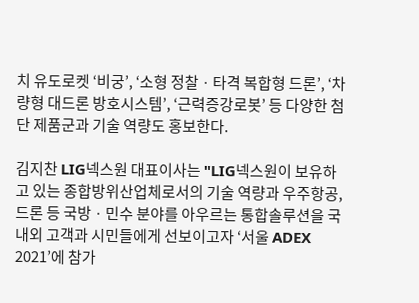치 유도로켓 ‘비궁’, ‘소형 정찰ㆍ타격 복합형 드론’, ‘차량형 대드론 방호시스템’, ‘근력증강로봇’ 등 다양한 첨단 제품군과 기술 역량도 홍보한다.

김지찬 LIG넥스원 대표이사는 "LIG넥스원이 보유하고 있는 종합방위산업체로서의 기술 역량과 우주항공, 드론 등 국방ㆍ민수 분야를 아우르는 통합솔루션을 국내외 고객과 시민들에게 선보이고자 ‘서울 ADEX 2021’에 참가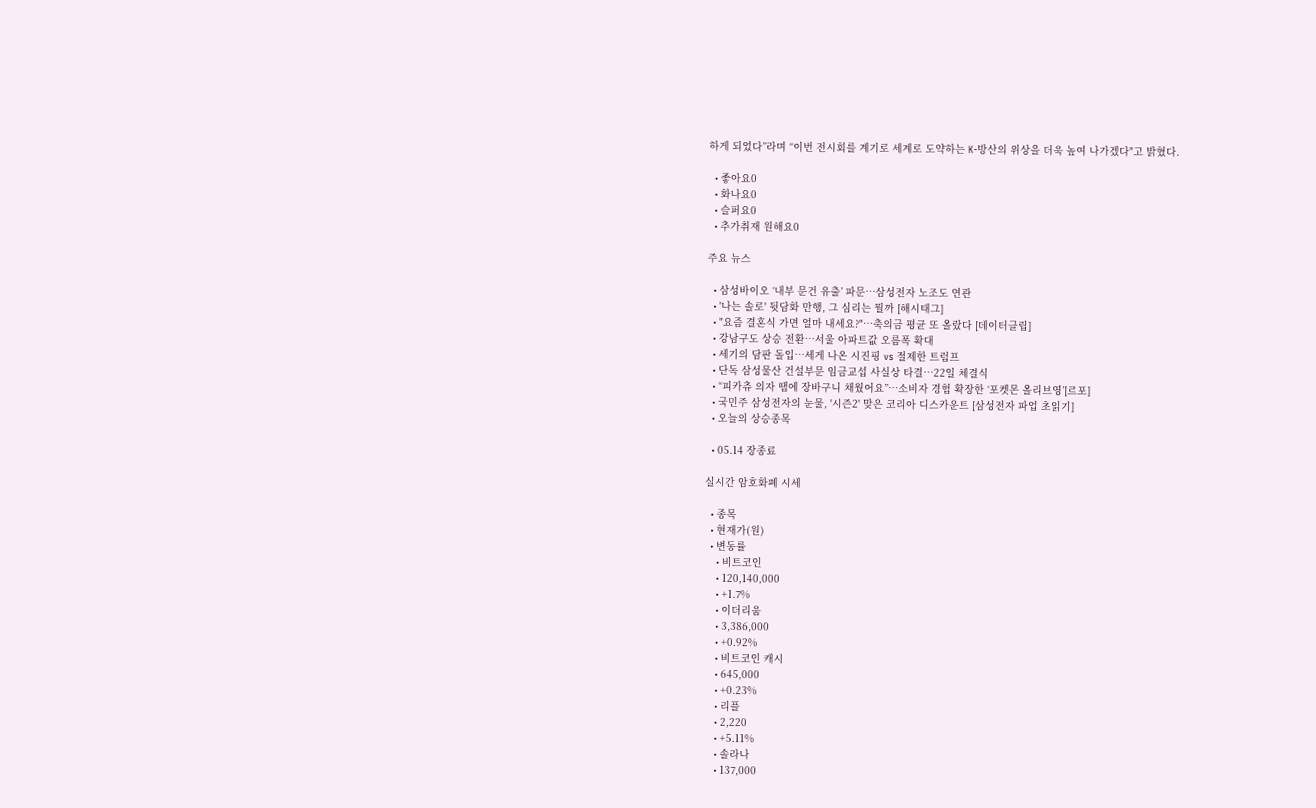하게 되었다”라며 “이번 전시회를 계기로 세계로 도약하는 K-방산의 위상을 더욱 높여 나가겠다"고 밝혔다.

  • 좋아요0
  • 화나요0
  • 슬퍼요0
  • 추가취재 원해요0

주요 뉴스

  • 삼성바이오 ‘내부 문건 유출’ 파문⋯삼성전자 노조도 연관
  • '나는 솔로' 뒷담화 만행, 그 심리는 뭘까 [해시태그]
  • "요즘 결혼식 가면 얼마 내세요?"…축의금 평균 또 올랐다 [데이터클립]
  • 강남구도 상승 전환⋯서울 아파트값 오름폭 확대
  • 세기의 담판 돌입…세게 나온 시진핑 vs 절제한 트럼프
  • 단독 삼성물산 건설부문 임금교섭 사실상 타결…22일 체결식
  • “피카츄 의자 땜에 장바구니 채웠어요”⋯소비자 경험 확장한 ‘포켓몬 올리브영’[르포]
  • 국민주 삼성전자의 눈물, '시즌2' 맞은 코리아 디스카운트 [삼성전자 파업 초읽기]
  • 오늘의 상승종목

  • 05.14 장종료

실시간 암호화폐 시세

  • 종목
  • 현재가(원)
  • 변동률
    • 비트코인
    • 120,140,000
    • +1.7%
    • 이더리움
    • 3,386,000
    • +0.92%
    • 비트코인 캐시
    • 645,000
    • +0.23%
    • 리플
    • 2,220
    • +5.11%
    • 솔라나
    • 137,000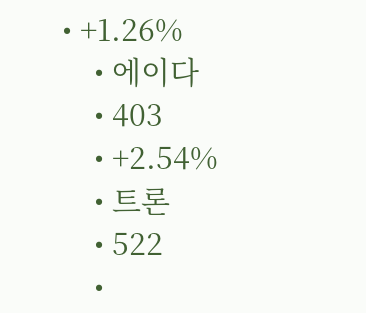• +1.26%
    • 에이다
    • 403
    • +2.54%
    • 트론
    • 522
    •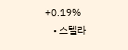+0.19%
    • 스텔라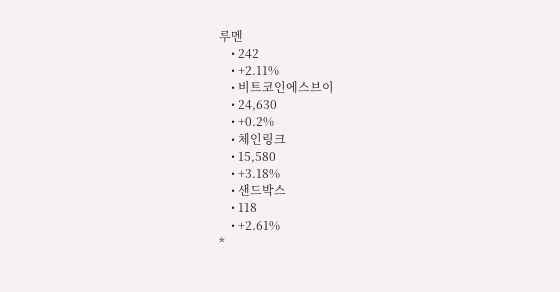루멘
    • 242
    • +2.11%
    • 비트코인에스브이
    • 24,630
    • +0.2%
    • 체인링크
    • 15,580
    • +3.18%
    • 샌드박스
    • 118
    • +2.61%
*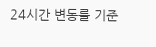24시간 변동률 기준